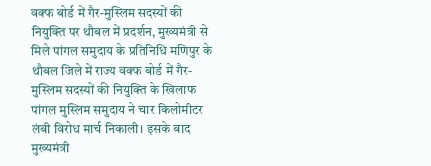वक्फ बोर्ड में गैर-मुस्लिम सदस्यों की नियुक्ति पर थौबल में प्रदर्शन, मुख्यमंत्री से मिले पांगल समुदाय के प्रतिनिधि मणिपुर के थौबल जिले में राज्य वक्फ बोर्ड में गैर-मुस्लिम सदस्यों की नियुक्ति के खिलाफ पांगल मुस्लिम समुदाय ने चार किलोमीटर लंबी विरोध मार्च निकाली। इसके बाद मुख्यमंत्री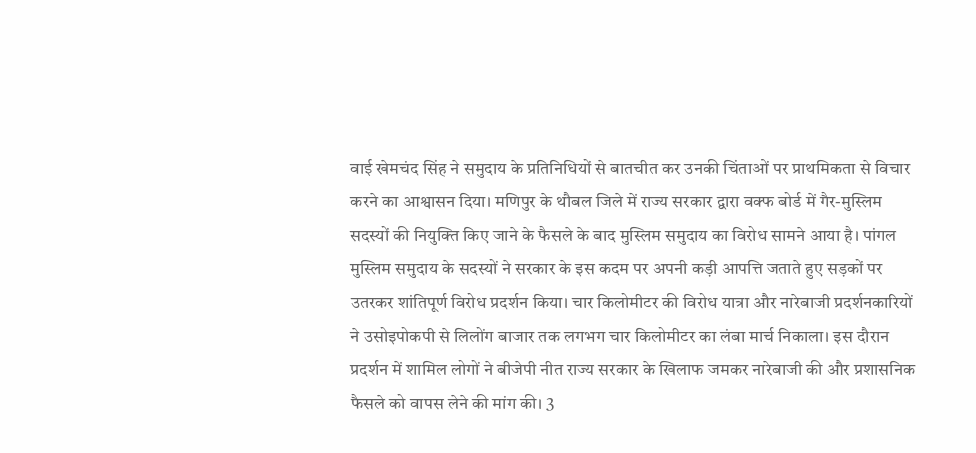वाई खेमचंद सिंह ने समुदाय के प्रतिनिधियों से बातचीत कर उनकी चिंताओं पर प्राथमिकता से विचार करने का आश्वासन दिया। मणिपुर के थौबल जिले में राज्य सरकार द्वारा वक्फ बोर्ड में गैर-मुस्लिम सदस्यों की नियुक्ति किए जाने के फैसले के बाद मुस्लिम समुदाय का विरोध सामने आया है। पांगल मुस्लिम समुदाय के सदस्यों ने सरकार के इस कदम पर अपनी कड़ी आपत्ति जताते हुए सड़कों पर उतरकर शांतिपूर्ण विरोध प्रदर्शन किया। चार किलोमीटर की विरोध यात्रा और नारेबाजी प्रदर्शनकारियों ने उसोइपोकपी से लिलोंग बाजार तक लगभग चार किलोमीटर का लंबा मार्च निकाला। इस दौरान प्रदर्शन में शामिल लोगों ने बीजेपी नीत राज्य सरकार के खिलाफ जमकर नारेबाजी की और प्रशासनिक फैसले को वापस लेने की मांग की। 3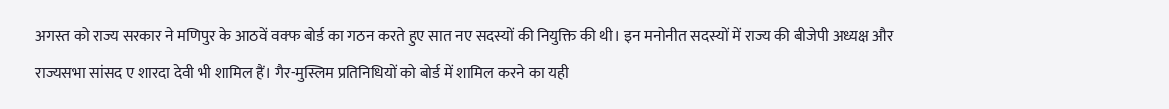अगस्त को राज्य सरकार ने मणिपुर के आठवें वक्फ बोर्ड का गठन करते हुए सात नए सदस्यों की नियुक्ति की थी। इन मनोनीत सदस्यों में राज्य की बीजेपी अध्यक्ष और राज्यसभा सांसद ए शारदा देवी भी शामिल हैं। गैर-मुस्लिम प्रतिनिधियों को बोर्ड में शामिल करने का यही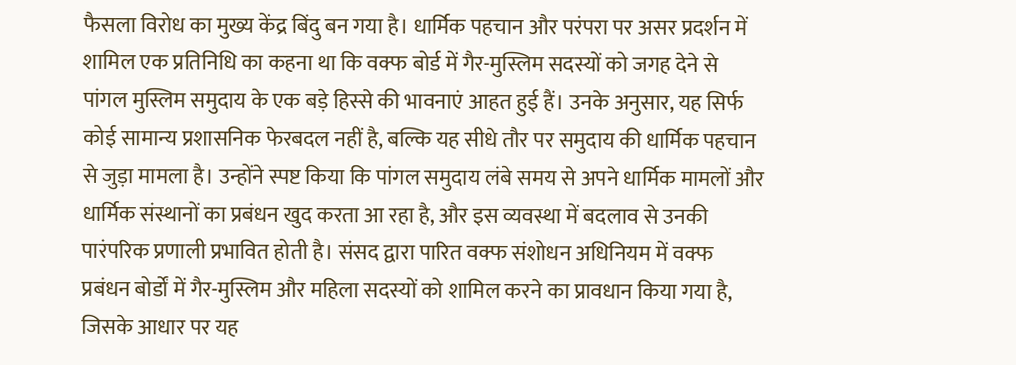फैसला विरोध का मुख्य केंद्र बिंदु बन गया है। धार्मिक पहचान और परंपरा पर असर प्रदर्शन में शामिल एक प्रतिनिधि का कहना था कि वक्फ बोर्ड में गैर-मुस्लिम सदस्यों को जगह देने से पांगल मुस्लिम समुदाय के एक बड़े हिस्से की भावनाएं आहत हुई हैं। उनके अनुसार, यह सिर्फ कोई सामान्य प्रशासनिक फेरबदल नहीं है, बल्कि यह सीधे तौर पर समुदाय की धार्मिक पहचान से जुड़ा मामला है। उन्होंने स्पष्ट किया कि पांगल समुदाय लंबे समय से अपने धार्मिक मामलों और धार्मिक संस्थानों का प्रबंधन खुद करता आ रहा है, और इस व्यवस्था में बदलाव से उनकी पारंपरिक प्रणाली प्रभावित होती है। संसद द्वारा पारित वक्फ संशोधन अधिनियम में वक्फ प्रबंधन बोर्डों में गैर-मुस्लिम और महिला सदस्यों को शामिल करने का प्रावधान किया गया है, जिसके आधार पर यह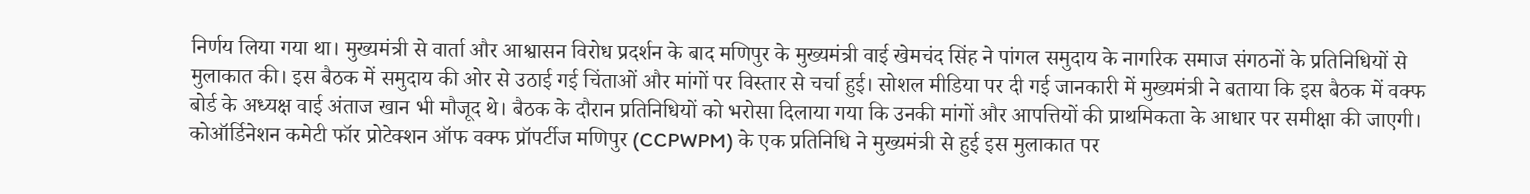निर्णय लिया गया था। मुख्यमंत्री से वार्ता और आश्वासन विरोध प्रदर्शन के बाद मणिपुर के मुख्यमंत्री वाई खेमचंद सिंह ने पांगल समुदाय के नागरिक समाज संगठनों के प्रतिनिधियों से मुलाकात की। इस बैठक में समुदाय की ओर से उठाई गई चिंताओं और मांगों पर विस्तार से चर्चा हुई। सोशल मीडिया पर दी गई जानकारी में मुख्यमंत्री ने बताया कि इस बैठक में वक्फ बोर्ड के अध्यक्ष वाई अंताज खान भी मौजूद थे। बैठक के दौरान प्रतिनिधियों को भरोसा दिलाया गया कि उनकी मांगों और आपत्तियों की प्राथमिकता के आधार पर समीक्षा की जाएगी। कोऑर्डिनेशन कमेटी फॉर प्रोटेक्शन ऑफ वक्फ प्रॉपर्टीज मणिपुर (CCPWPM) के एक प्रतिनिधि ने मुख्यमंत्री से हुई इस मुलाकात पर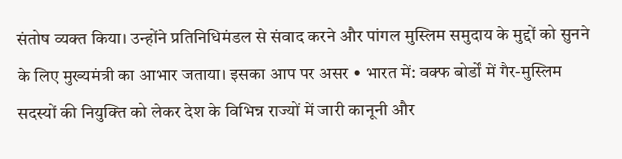संतोष व्यक्त किया। उन्होंने प्रतिनिधिमंडल से संवाद करने और पांगल मुस्लिम समुदाय के मुद्दों को सुनने के लिए मुख्यमंत्री का आभार जताया। इसका आप पर असर • भारत में: वक्फ बोर्डों में गैर-मुस्लिम सदस्यों की नियुक्ति को लेकर देश के विभिन्न राज्यों में जारी कानूनी और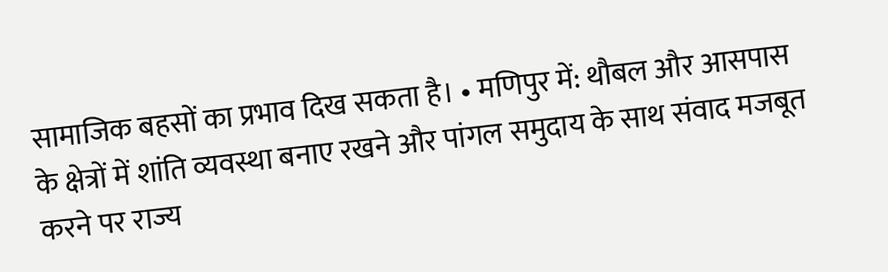सामाजिक बहसों का प्रभाव दिख सकता है। • मणिपुर में: थौबल और आसपास के क्षेत्रों में शांति व्यवस्था बनाए रखने और पांगल समुदाय के साथ संवाद मजबूत करने पर राज्य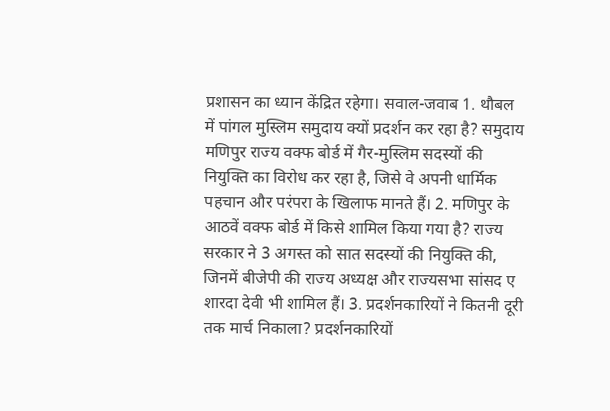प्रशासन का ध्यान केंद्रित रहेगा। सवाल-जवाब 1. थौबल में पांगल मुस्लिम समुदाय क्यों प्रदर्शन कर रहा है? समुदाय मणिपुर राज्य वक्फ बोर्ड में गैर-मुस्लिम सदस्यों की नियुक्ति का विरोध कर रहा है, जिसे वे अपनी धार्मिक पहचान और परंपरा के खिलाफ मानते हैं। 2. मणिपुर के आठवें वक्फ बोर्ड में किसे शामिल किया गया है? राज्य सरकार ने 3 अगस्त को सात सदस्यों की नियुक्ति की, जिनमें बीजेपी की राज्य अध्यक्ष और राज्यसभा सांसद ए शारदा देवी भी शामिल हैं। 3. प्रदर्शनकारियों ने कितनी दूरी तक मार्च निकाला? प्रदर्शनकारियों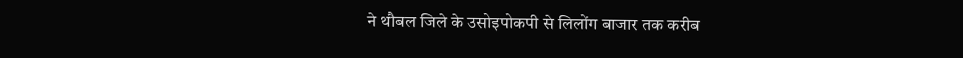ने थौबल जिले के उसोइपोकपी से लिलोंग बाजार तक करीब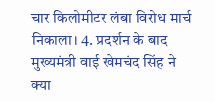चार किलोमीटर लंबा विरोध मार्च निकाला। 4. प्रदर्शन के बाद मुख्यमंत्री वाई खेमचंद सिंह ने क्या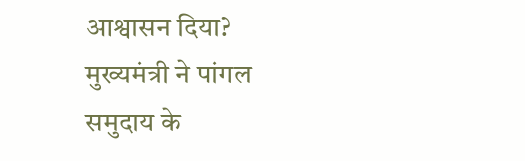आश्वासन दिया? मुख्यमंत्री ने पांगल समुदाय के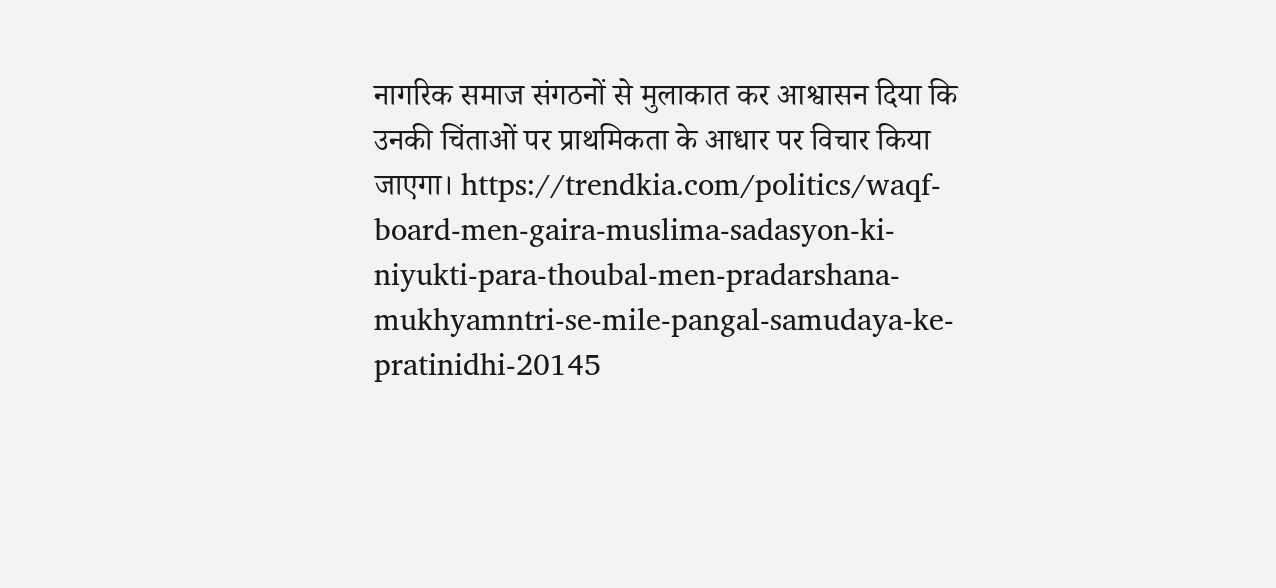नागरिक समाज संगठनों से मुलाकात कर आश्वासन दिया कि उनकी चिंताओं पर प्राथमिकता के आधार पर विचार किया जाएगा। https://trendkia.com/politics/waqf-board-men-gaira-muslima-sadasyon-ki-niyukti-para-thoubal-men-pradarshana-mukhyamntri-se-mile-pangal-samudaya-ke-pratinidhi-20145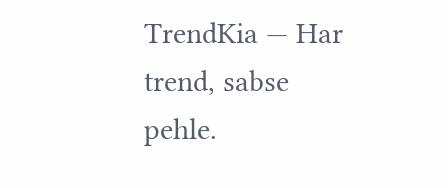TrendKia — Har trend, sabse pehle.